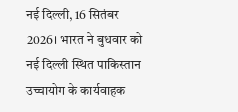नई दिल्ली, 16 सितंबर 2026। भारत ने बुधवार को नई दिल्ली स्थित पाकिस्तान उच्चायोग के कार्यवाहक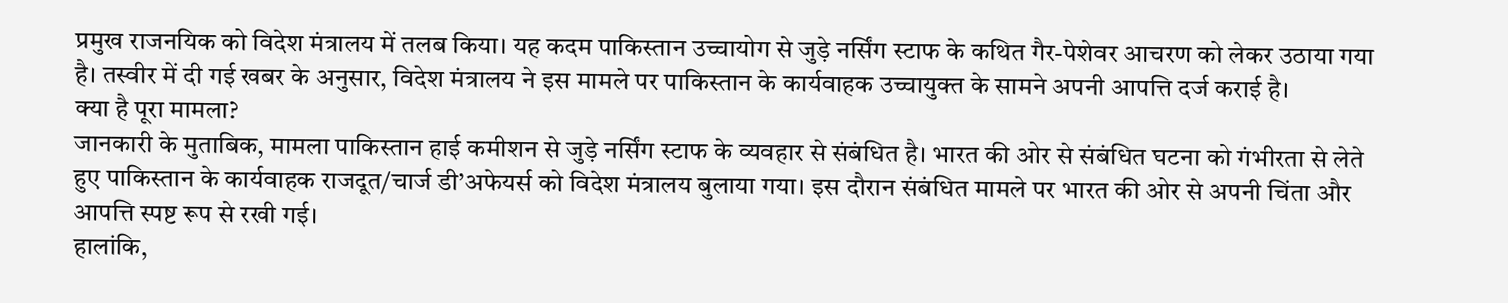प्रमुख राजनयिक को विदेश मंत्रालय में तलब किया। यह कदम पाकिस्तान उच्चायोग से जुड़े नर्सिंग स्टाफ के कथित गैर-पेशेवर आचरण को लेकर उठाया गया है। तस्वीर में दी गई खबर के अनुसार, विदेश मंत्रालय ने इस मामले पर पाकिस्तान के कार्यवाहक उच्चायुक्त के सामने अपनी आपत्ति दर्ज कराई है।
क्या है पूरा मामला?
जानकारी के मुताबिक, मामला पाकिस्तान हाई कमीशन से जुड़े नर्सिंग स्टाफ के व्यवहार से संबंधित है। भारत की ओर से संबंधित घटना को गंभीरता से लेते हुए पाकिस्तान के कार्यवाहक राजदूत/चार्ज डी’अफेयर्स को विदेश मंत्रालय बुलाया गया। इस दौरान संबंधित मामले पर भारत की ओर से अपनी चिंता और आपत्ति स्पष्ट रूप से रखी गई।
हालांकि,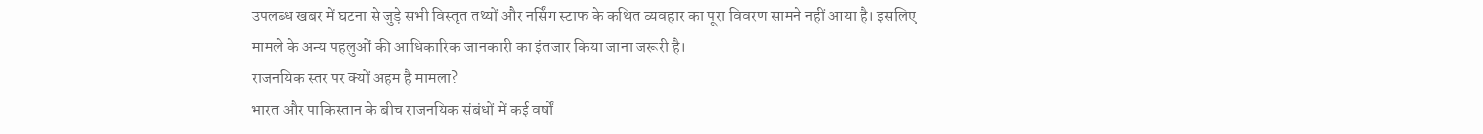उपलब्ध खबर में घटना से जुड़े सभी विस्तृत तथ्यों और नर्सिंग स्टाफ के कथित व्यवहार का पूरा विवरण सामने नहीं आया है। इसलिए मामले के अन्य पहलुओं की आधिकारिक जानकारी का इंतजार किया जाना जरूरी है।
राजनयिक स्तर पर क्यों अहम है मामला?
भारत और पाकिस्तान के बीच राजनयिक संबंधों में कई वर्षों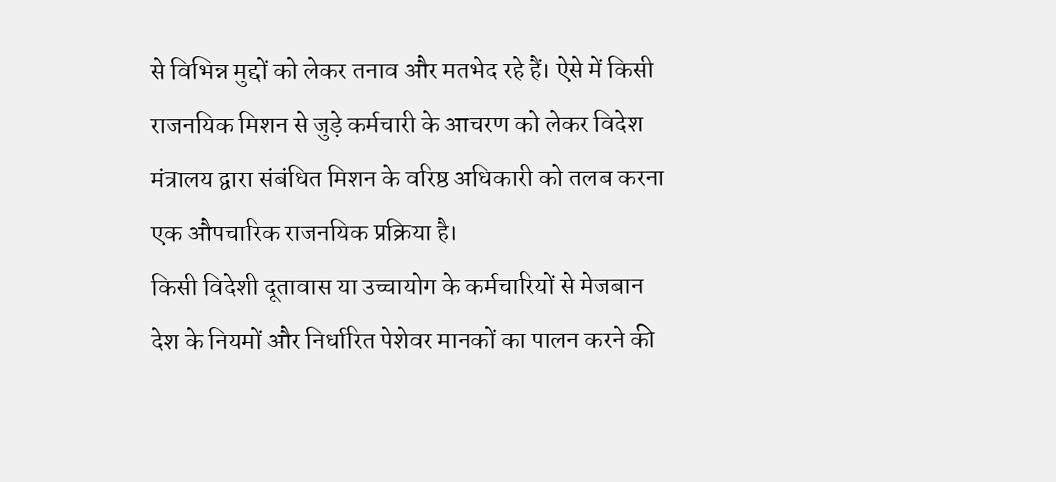से विभिन्न मुद्दों को लेकर तनाव और मतभेद रहे हैं। ऐसे में किसी राजनयिक मिशन से जुड़े कर्मचारी के आचरण को लेकर विदेश मंत्रालय द्वारा संबंधित मिशन के वरिष्ठ अधिकारी को तलब करना एक औपचारिक राजनयिक प्रक्रिया है।
किसी विदेशी दूतावास या उच्चायोग के कर्मचारियों से मेजबान देश के नियमों और निर्धारित पेशेवर मानकों का पालन करने की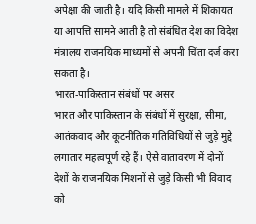अपेक्षा की जाती है। यदि किसी मामले में शिकायत या आपत्ति सामने आती है तो संबंधित देश का विदेश मंत्रालय राजनयिक माध्यमों से अपनी चिंता दर्ज करा सकता है।
भारत-पाकिस्तान संबंधों पर असर
भारत और पाकिस्तान के संबंधों में सुरक्षा, सीमा, आतंकवाद और कूटनीतिक गतिविधियों से जुड़े मुद्दे लगातार महत्वपूर्ण रहे हैं। ऐसे वातावरण में दोनों देशों के राजनयिक मिशनों से जुड़े किसी भी विवाद को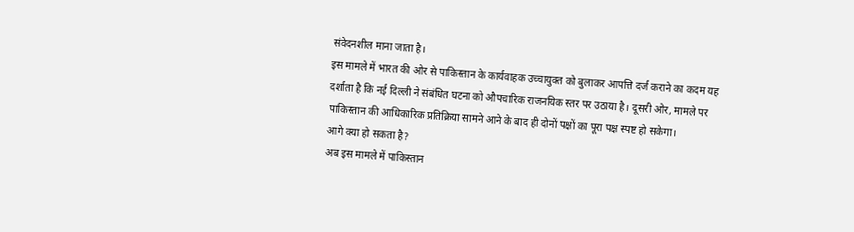संवेदनशील माना जाता है।
इस मामले में भारत की ओर से पाकिस्तान के कार्यवाहक उच्चायुक्त को बुलाकर आपत्ति दर्ज कराने का कदम यह दर्शाता है कि नई दिल्ली ने संबंधित घटना को औपचारिक राजनयिक स्तर पर उठाया है। दूसरी ओर, मामले पर पाकिस्तान की आधिकारिक प्रतिक्रिया सामने आने के बाद ही दोनों पक्षों का पूरा पक्ष स्पष्ट हो सकेगा।
आगे क्या हो सकता है?
अब इस मामले में पाकिस्तान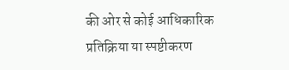की ओर से कोई आधिकारिक प्रतिक्रिया या स्पष्टीकरण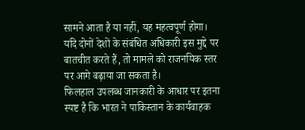सामने आता है या नहीं, यह महत्वपूर्ण होगा। यदि दोनों देशों के संबंधित अधिकारी इस मुद्दे पर बातचीत करते हैं, तो मामले को राजनयिक स्तर पर आगे बढ़ाया जा सकता है।
फिलहाल उपलब्ध जानकारी के आधार पर इतना स्पष्ट है कि भारत ने पाकिस्तान के कार्यवाहक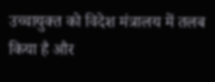उच्चायुक्त को विदेश मंत्रालय में तलब किया है और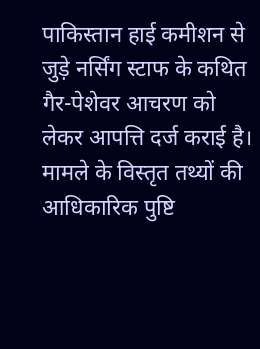पाकिस्तान हाई कमीशन से जुड़े नर्सिंग स्टाफ के कथित गैर-पेशेवर आचरण को लेकर आपत्ति दर्ज कराई है। मामले के विस्तृत तथ्यों की आधिकारिक पुष्टि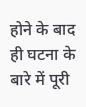होने के बाद ही घटना के बारे में पूरी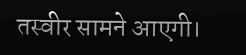तस्वीर सामने आएगी।